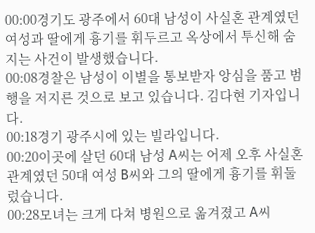00:00경기도 광주에서 60대 남성이 사실혼 관계였던 여성과 딸에게 흉기를 휘두르고 옥상에서 투신해 숨지는 사건이 발생했습니다.
00:08경찰은 남성이 이별을 통보받자 앙심을 품고 범행을 저지른 것으로 보고 있습니다. 김다현 기자입니다.
00:18경기 광주시에 있는 빌라입니다.
00:20이곳에 살던 60대 남성 A씨는 어제 오후 사실혼 관계였던 50대 여성 B씨와 그의 딸에게 흉기를 휘둘렀습니다.
00:28모녀는 크게 다쳐 병원으로 옮겨졌고 A씨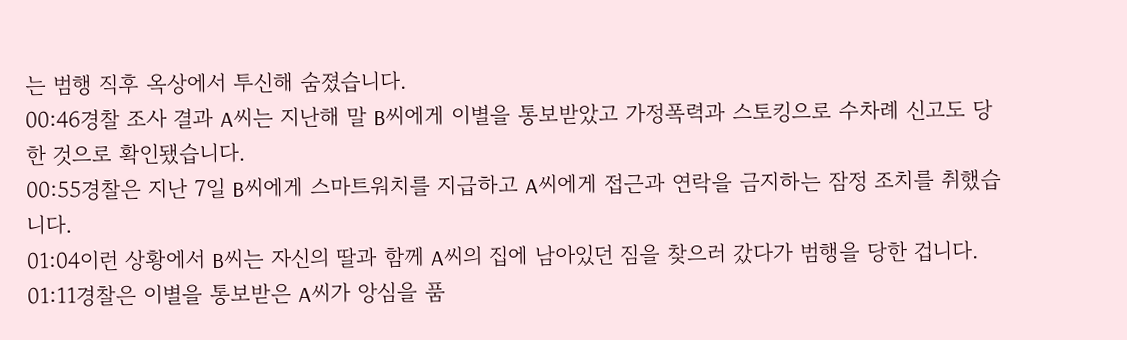는 범행 직후 옥상에서 투신해 숨졌습니다.
00:46경찰 조사 결과 A씨는 지난해 말 B씨에게 이별을 통보받았고 가정폭력과 스토킹으로 수차례 신고도 당한 것으로 확인됐습니다.
00:55경찰은 지난 7일 B씨에게 스마트워치를 지급하고 A씨에게 접근과 연락을 금지하는 잠정 조치를 취했습니다.
01:04이런 상황에서 B씨는 자신의 딸과 함께 A씨의 집에 남아있던 짐을 찾으러 갔다가 범행을 당한 겁니다.
01:11경찰은 이별을 통보받은 A씨가 앙심을 품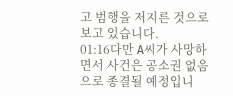고 범행을 저지른 것으로 보고 있습니다.
01:16다만 A씨가 사망하면서 사건은 공소권 없음으로 종결될 예정입니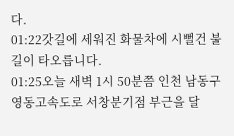다.
01:22갓길에 세워진 화물차에 시뻘건 불길이 타오릅니다.
01:25오늘 새벽 1시 50분쯤 인천 남동구 영동고속도로 서창분기점 부근을 달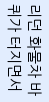리던 화물차 바퀴가 터지면서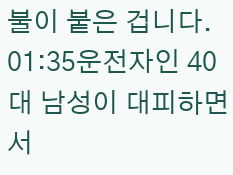불이 붙은 겁니다.
01:35운전자인 40대 남성이 대피하면서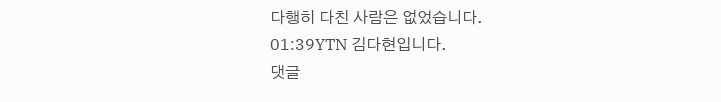다행히 다친 사람은 없었습니다.
01:39YTN 김다현입니다.
댓글